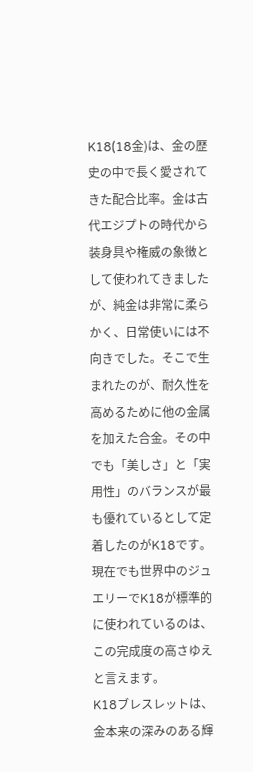K18(18金)は、金の歴史の中で長く愛されてきた配合比率。金は古代エジプトの時代から装身具や権威の象徴として使われてきましたが、純金は非常に柔らかく、日常使いには不向きでした。そこで生まれたのが、耐久性を高めるために他の金属を加えた合金。その中でも「美しさ」と「実用性」のバランスが最も優れているとして定着したのがK18です。現在でも世界中のジュエリーでK18が標準的に使われているのは、この完成度の高さゆえと言えます。
K18ブレスレットは、金本来の深みのある輝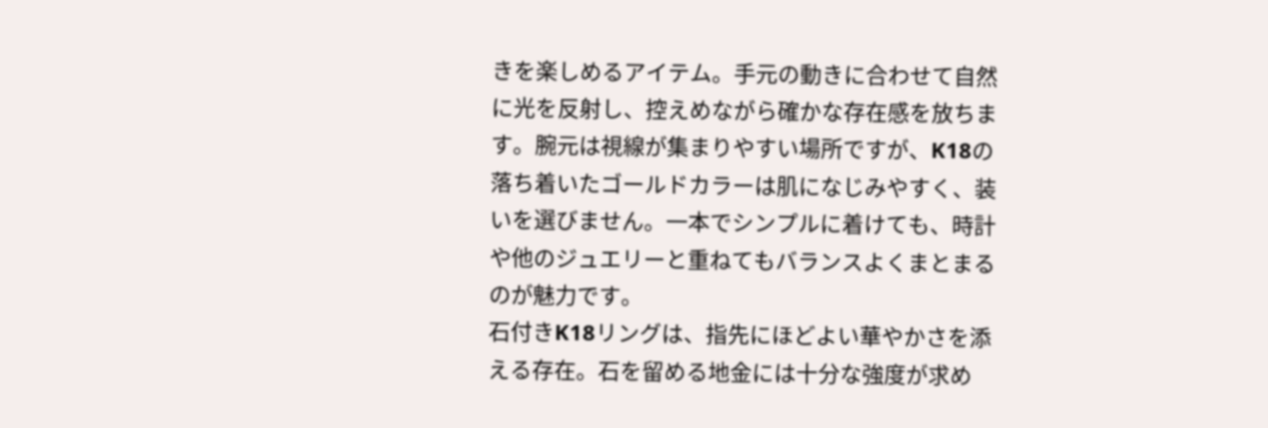きを楽しめるアイテム。手元の動きに合わせて自然に光を反射し、控えめながら確かな存在感を放ちます。腕元は視線が集まりやすい場所ですが、K18の落ち着いたゴールドカラーは肌になじみやすく、装いを選びません。一本でシンプルに着けても、時計や他のジュエリーと重ねてもバランスよくまとまるのが魅力です。
石付きK18リングは、指先にほどよい華やかさを添える存在。石を留める地金には十分な強度が求め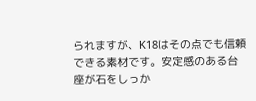られますが、K18はその点でも信頼できる素材です。安定感のある台座が石をしっか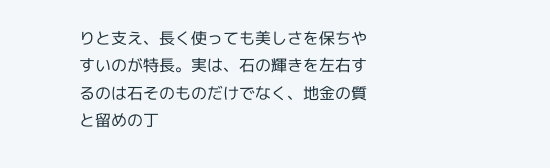りと支え、長く使っても美しさを保ちやすいのが特長。実は、石の輝きを左右するのは石そのものだけでなく、地金の質と留めの丁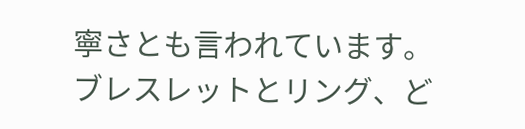寧さとも言われています。
ブレスレットとリング、ど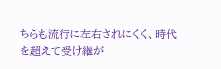ちらも流行に左右されにくく、時代を超えて受け継が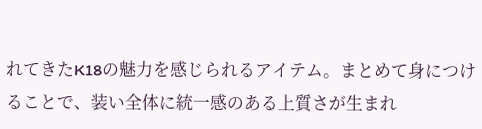れてきたK18の魅力を感じられるアイテム。まとめて身につけることで、装い全体に統一感のある上質さが生まれ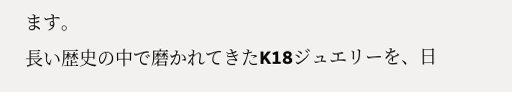ます。
長い歴史の中で磨かれてきたK18ジュエリーを、日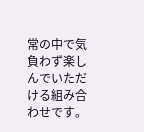常の中で気負わず楽しんでいただける組み合わせです。